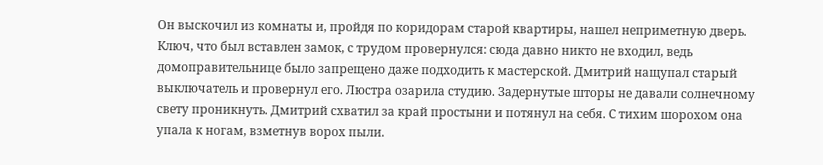Он выскочил из комнаты и, пройдя по коридорам старой квартиры, нашел неприметную дверь. Ключ, что был вставлен замок, с трудом провернулся: сюда давно никто не входил, ведь домоправительнице было запрещено даже подходить к мастерской. Дмитрий нащупал старый выключатель и провернул его. Люстра озарила студию. Задернутые шторы не давали солнечному свету проникнуть. Дмитрий схватил за край простыни и потянул на себя. С тихим шорохом она упала к ногам, взметнув ворох пыли.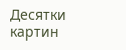Десятки картин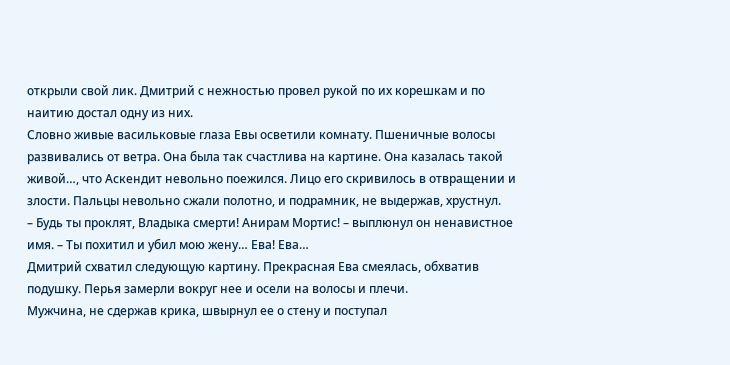открыли свой лик. Дмитрий с нежностью провел рукой по их корешкам и по наитию достал одну из них.
Словно живые васильковые глаза Евы осветили комнату. Пшеничные волосы развивались от ветра. Она была так счастлива на картине. Она казалась такой живой…, что Аскендит невольно поежился. Лицо его скривилось в отвращении и злости. Пальцы невольно сжали полотно, и подрамник, не выдержав, хрустнул.
– Будь ты проклят, Владыка смерти! Анирам Мортис! – выплюнул он ненавистное имя. – Ты похитил и убил мою жену… Ева! Ева…
Дмитрий схватил следующую картину. Прекрасная Ева смеялась, обхватив подушку. Перья замерли вокруг нее и осели на волосы и плечи.
Мужчина, не сдержав крика, швырнул ее о стену и поступал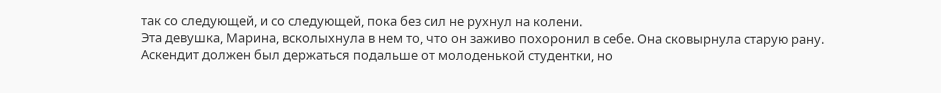так со следующей, и со следующей, пока без сил не рухнул на колени.
Эта девушка, Марина, всколыхнула в нем то, что он заживо похоронил в себе. Она сковырнула старую рану.
Аскендит должен был держаться подальше от молоденькой студентки, но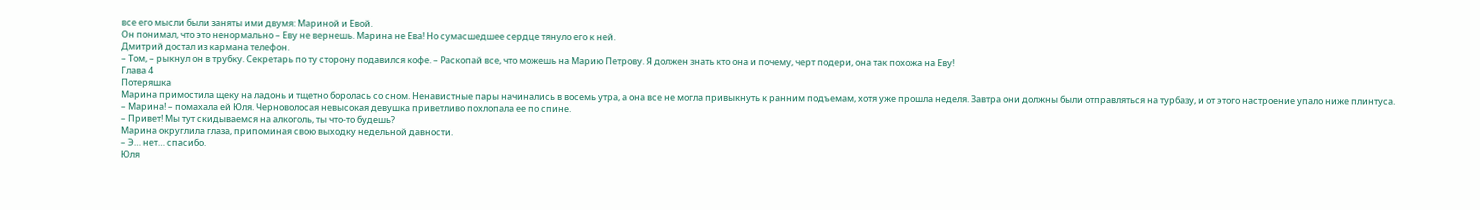все его мысли были заняты ими двумя: Мариной и Евой.
Он понимал, что это ненормально – Еву не вернешь. Марина не Ева! Но сумасшедшее сердце тянуло его к ней.
Дмитрий достал из кармана телефон.
– Том, – рыкнул он в трубку. Секретарь по ту сторону подавился кофе. – Раскопай все, что можешь на Марию Петрову. Я должен знать кто она и почему, черт подери, она так похожа на Еву!
Глава 4
Потеряшка
Марина примостила щеку на ладонь и тщетно боролась со сном. Ненавистные пары начинались в восемь утра, а она все не могла привыкнуть к ранним подъемам, хотя уже прошла неделя. Завтра они должны были отправляться на турбазу, и от этого настроение упало ниже плинтуса.
– Марина! – помахала ей Юля. Черноволосая невысокая девушка приветливо похлопала ее по спине.
– Привет! Мы тут скидываемся на алкоголь, ты что-то будешь?
Марина округлила глаза, припоминая свою выходку недельной давности.
– Э… нет… спасибо.
Юля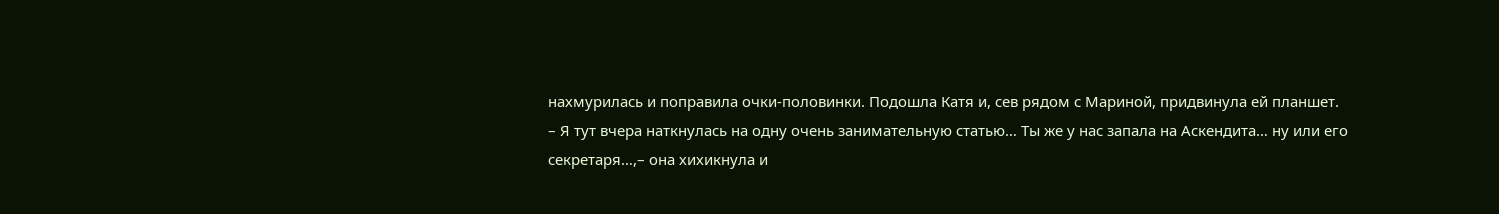нахмурилась и поправила очки-половинки. Подошла Катя и, сев рядом с Мариной, придвинула ей планшет.
– Я тут вчера наткнулась на одну очень занимательную статью… Ты же у нас запала на Аскендита… ну или его секретаря…,– она хихикнула и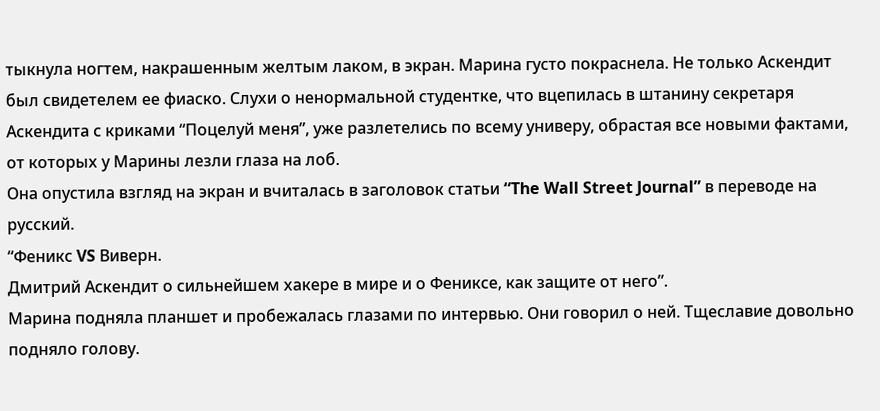тыкнула ногтем, накрашенным желтым лаком, в экран. Марина густо покраснела. Не только Аскендит был свидетелем ее фиаско. Слухи о ненормальной студентке, что вцепилась в штанину секретаря Аскендита с криками “Поцелуй меня”, уже разлетелись по всему универу, обрастая все новыми фактами, от которых у Марины лезли глаза на лоб.
Она опустила взгляд на экран и вчиталась в заголовок статьи “The Wall Street Journal” в переводе на русский.
“Феникс VS Виверн.
Дмитрий Аскендит о сильнейшем хакере в мире и о Фениксе, как защите от него”.
Марина подняла планшет и пробежалась глазами по интервью. Они говорил о ней. Тщеславие довольно подняло голову.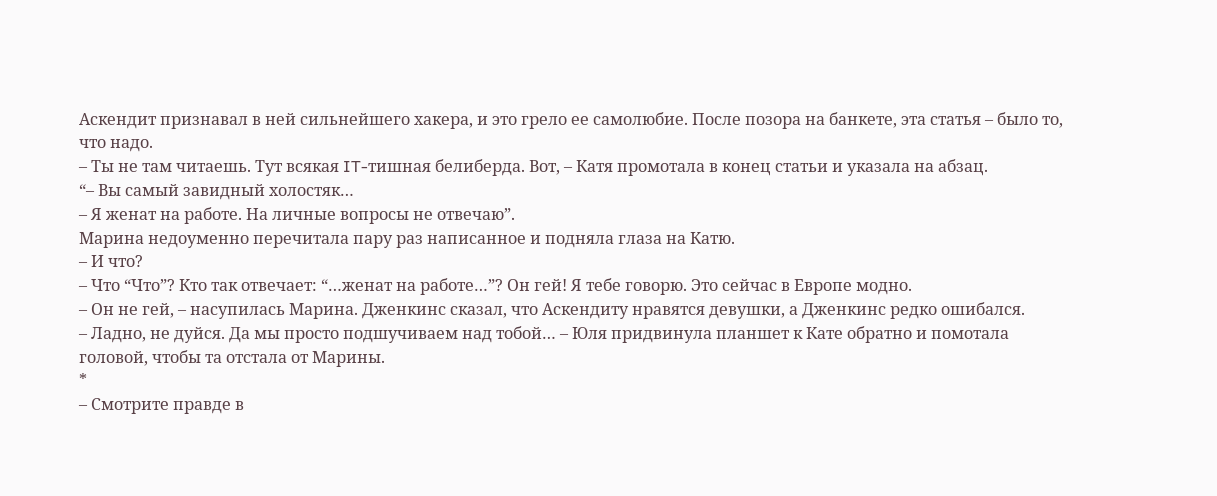Аскендит признавал в ней сильнейшего хакера, и это грело ее самолюбие. После позора на банкете, эта статья – было то, что надо.
– Ты не там читаешь. Тут всякая IT-тишная белиберда. Вот, – Катя промотала в конец статьи и указала на абзац.
“– Вы самый завидный холостяк…
– Я женат на работе. На личные вопросы не отвечаю”.
Марина недоуменно перечитала пару раз написанное и подняла глаза на Катю.
– И что?
– Что “Что”? Кто так отвечает: “…женат на работе…”? Он гей! Я тебе говорю. Это сейчас в Европе модно.
– Он не гей, – насупилась Марина. Дженкинс сказал, что Аскендиту нравятся девушки, а Дженкинс редко ошибался.
– Ладно, не дуйся. Да мы просто подшучиваем над тобой… – Юля придвинула планшет к Кате обратно и помотала головой, чтобы та отстала от Марины.
*
– Смотрите правде в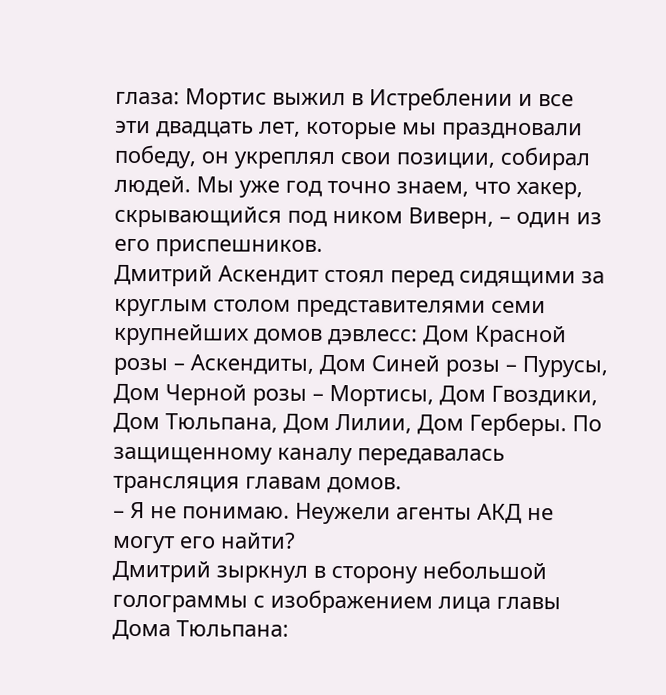глаза: Мортис выжил в Истреблении и все эти двадцать лет, которые мы праздновали победу, он укреплял свои позиции, собирал людей. Мы уже год точно знаем, что хакер, скрывающийся под ником Виверн, – один из его приспешников.
Дмитрий Аскендит стоял перед сидящими за круглым столом представителями семи крупнейших домов дэвлесс: Дом Красной розы – Аскендиты, Дом Синей розы – Пурусы, Дом Черной розы – Мортисы, Дом Гвоздики, Дом Тюльпана, Дом Лилии, Дом Герберы. По защищенному каналу передавалась трансляция главам домов.
– Я не понимаю. Неужели агенты АКД не могут его найти?
Дмитрий зыркнул в сторону небольшой голограммы с изображением лица главы Дома Тюльпана: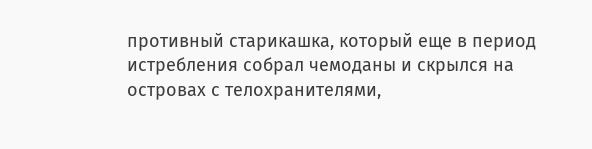противный старикашка, который еще в период истребления собрал чемоданы и скрылся на островах с телохранителями,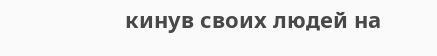кинув своих людей на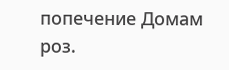попечение Домам роз.